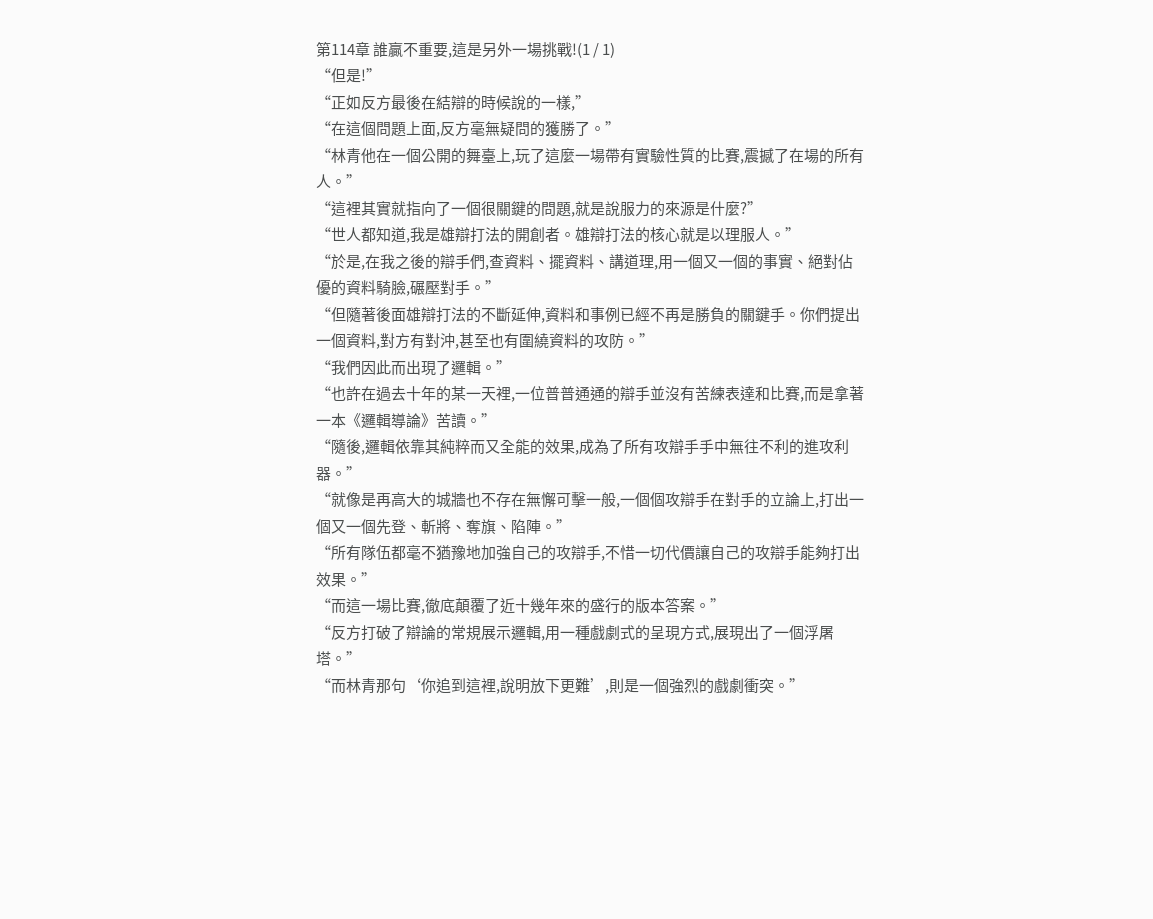第114章 誰贏不重要,這是另外一場挑戰!(1 / 1)
“但是!”
“正如反方最後在結辯的時候說的一樣,”
“在這個問題上面,反方毫無疑問的獲勝了。”
“林青他在一個公開的舞臺上,玩了這麼一場帶有實驗性質的比賽,震撼了在場的所有人。”
“這裡其實就指向了一個很關鍵的問題,就是說服力的來源是什麼?”
“世人都知道,我是雄辯打法的開創者。雄辯打法的核心就是以理服人。”
“於是,在我之後的辯手們,查資料、擺資料、講道理,用一個又一個的事實、絕對佔優的資料騎臉,碾壓對手。”
“但隨著後面雄辯打法的不斷延伸,資料和事例已經不再是勝負的關鍵手。你們提出一個資料,對方有對沖,甚至也有圍繞資料的攻防。”
“我們因此而出現了邏輯。”
“也許在過去十年的某一天裡,一位普普通通的辯手並沒有苦練表達和比賽,而是拿著一本《邏輯導論》苦讀。”
“隨後,邏輯依靠其純粹而又全能的效果,成為了所有攻辯手手中無往不利的進攻利器。”
“就像是再高大的城牆也不存在無懈可擊一般,一個個攻辯手在對手的立論上,打出一個又一個先登、斬將、奪旗、陷陣。”
“所有隊伍都毫不猶豫地加強自己的攻辯手,不惜一切代價讓自己的攻辯手能夠打出效果。”
“而這一場比賽,徹底顛覆了近十幾年來的盛行的版本答案。”
“反方打破了辯論的常規展示邏輯,用一種戲劇式的呈現方式,展現出了一個浮屠塔。”
“而林青那句‘你追到這裡,說明放下更難’,則是一個強烈的戲劇衝突。”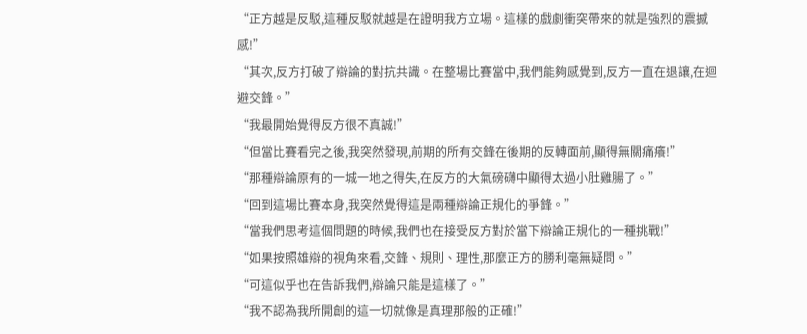“正方越是反駁,這種反駁就越是在證明我方立場。這樣的戲劇衝突帶來的就是強烈的震撼感!”
“其次,反方打破了辯論的對抗共識。在整場比賽當中,我們能夠感覺到,反方一直在退讓,在迴避交鋒。”
“我最開始覺得反方很不真誠!”
“但當比賽看完之後,我突然發現,前期的所有交鋒在後期的反轉面前,顯得無關痛癢!”
“那種辯論原有的一城一地之得失,在反方的大氣磅礴中顯得太過小肚雞腸了。”
“回到這場比賽本身,我突然覺得這是兩種辯論正規化的爭鋒。”
“當我們思考這個問題的時候,我們也在接受反方對於當下辯論正規化的一種挑戰!”
“如果按照雄辯的視角來看,交鋒、規則、理性,那麼正方的勝利毫無疑問。”
“可這似乎也在告訴我們,辯論只能是這樣了。”
“我不認為我所開創的這一切就像是真理那般的正確!”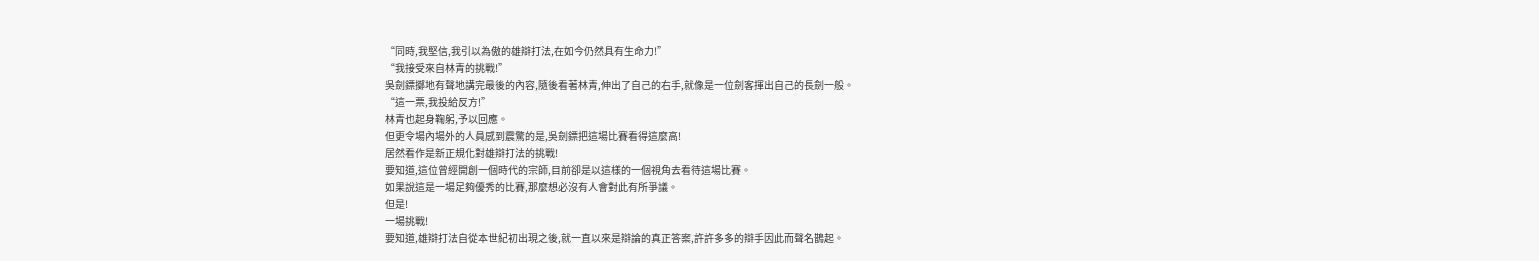“同時,我堅信,我引以為傲的雄辯打法,在如今仍然具有生命力!”
“我接受來自林青的挑戰!”
吳劍鏢擲地有聲地講完最後的內容,隨後看著林青,伸出了自己的右手,就像是一位劍客揮出自己的長劍一般。
“這一票,我投給反方!”
林青也起身鞠躬,予以回應。
但更令場內場外的人員感到震驚的是,吳劍鏢把這場比賽看得這麼高!
居然看作是新正規化對雄辯打法的挑戰!
要知道,這位曾經開創一個時代的宗師,目前卻是以這樣的一個視角去看待這場比賽。
如果說這是一場足夠優秀的比賽,那麼想必沒有人會對此有所爭議。
但是!
一場挑戰!
要知道,雄辯打法自從本世紀初出現之後,就一直以來是辯論的真正答案,許許多多的辯手因此而聲名鵲起。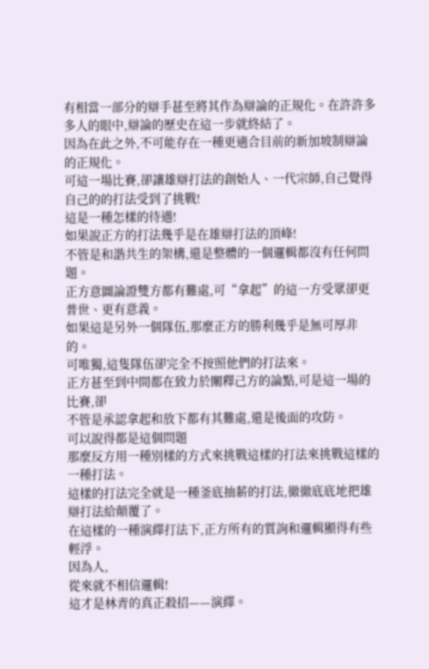有相當一部分的辯手甚至將其作為辯論的正規化。在許許多多人的眼中,辯論的歷史在這一步就終結了。
因為在此之外,不可能存在一種更適合目前的新加坡制辯論的正規化。
可這一場比賽,卻讓雄辯打法的創始人、一代宗師,自己覺得自己的的打法受到了挑戰!
這是一種怎樣的待遇!
如果說正方的打法幾乎是在雄辯打法的頂峰!
不管是和諧共生的架構,還是整體的一個邏輯都沒有任何問題。
正方意圖論證雙方都有難處,可“拿起”的這一方受眾卻更普世、更有意義。
如果這是另外一個隊伍,那麼正方的勝利幾乎是無可厚非的。
可唯獨,這隻隊伍卻完全不按照他們的打法來。
正方甚至到中間都在致力於闡釋己方的論點,可是這一場的比賽,卻
不管是承認拿起和放下都有其難處,還是後面的攻防。
可以說得都是這個問題
那麼反方用一種別樣的方式來挑戰這樣的打法來挑戰這樣的一種打法。
這樣的打法完全就是一種釜底抽薪的打法,徹徹底底地把雄辯打法給顛覆了。
在這樣的一種演繹打法下,正方所有的質詢和邏輯顯得有些輕浮。
因為人,
從來就不相信邏輯!
這才是林青的真正殺招——演繹。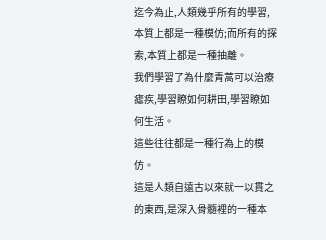迄今為止,人類幾乎所有的學習,本質上都是一種模仿;而所有的探索,本質上都是一種抽離。
我們學習了為什麼青蒿可以治療瘧疾,學習瞭如何耕田,學習瞭如何生活。
這些往往都是一種行為上的模仿。
這是人類自遠古以來就一以貫之的東西,是深入骨髓裡的一種本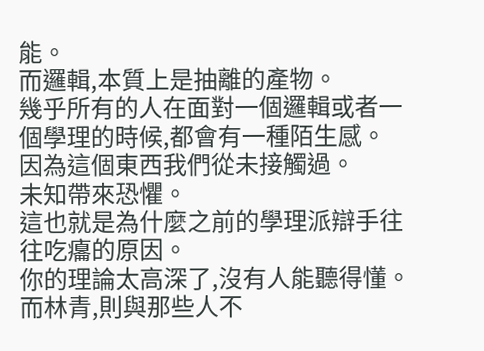能。
而邏輯,本質上是抽離的產物。
幾乎所有的人在面對一個邏輯或者一個學理的時候,都會有一種陌生感。
因為這個東西我們從未接觸過。
未知帶來恐懼。
這也就是為什麼之前的學理派辯手往往吃癟的原因。
你的理論太高深了,沒有人能聽得懂。
而林青,則與那些人不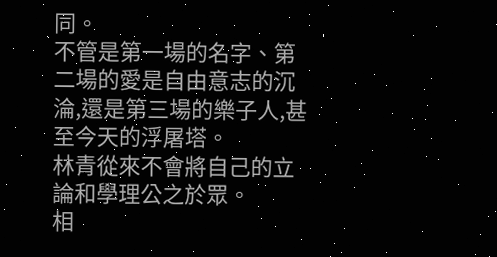同。
不管是第一場的名字、第二場的愛是自由意志的沉淪,還是第三場的樂子人,甚至今天的浮屠塔。
林青從來不會將自己的立論和學理公之於眾。
相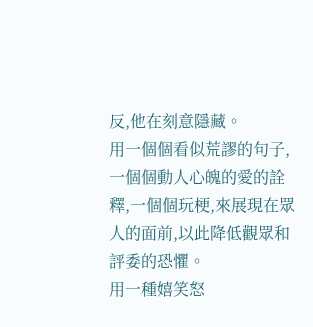反,他在刻意隱藏。
用一個個看似荒謬的句子,一個個動人心魄的愛的詮釋,一個個玩梗,來展現在眾人的面前,以此降低觀眾和評委的恐懼。
用一種嬉笑怒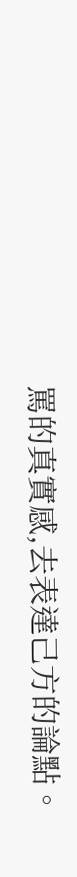罵的真實感,去表達己方的論點。